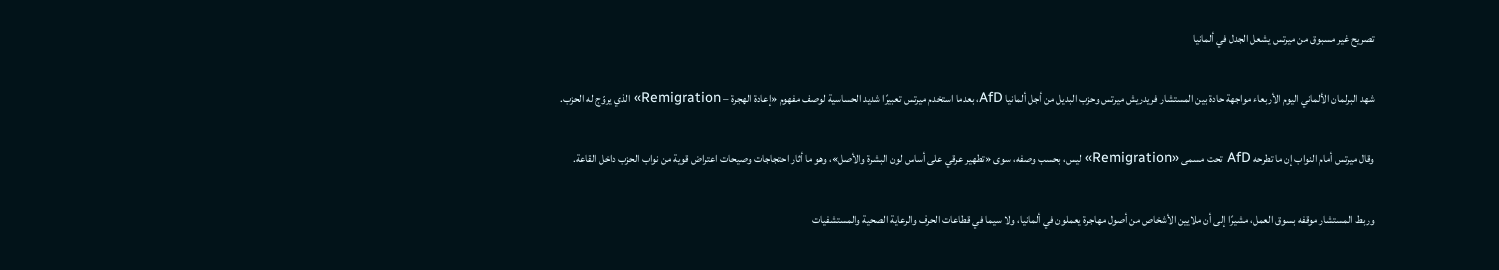تصريح غير مسبوق من ميرتس يشعل الجدل في ألمانيا

شهد البرلمان الألماني اليوم الأربعاء مواجهة حادة بين المستشار فريدريش ميرتس وحزب البديل من أجل ألمانيا AfD، بعدما استخدم ميرتس تعبيرًا شديد الحساسية لوصف مفهوم «إعادة الهجرة – Remigration» الذي يروّج له الحزب.

وقال ميرتس أمام النواب إن ما تطرحه AfD تحت مسمى «Remigration» ليس، بحسب وصفه، سوى «تطهير عرقي على أساس لون البشرة والأصل»، وهو ما أثار احتجاجات وصيحات اعتراض قوية من نواب الحزب داخل القاعة.

وربط المستشار موقفه بسوق العمل، مشيرًا إلى أن ملايين الأشخاص من أصول مهاجرة يعملون في ألمانيا، ولا سيما في قطاعات الحرف والرعاية الصحية والمستشفيات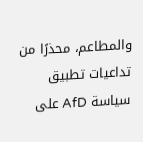والمطاعم، محذرًا من تداعيات تطبيق سياسة AfD على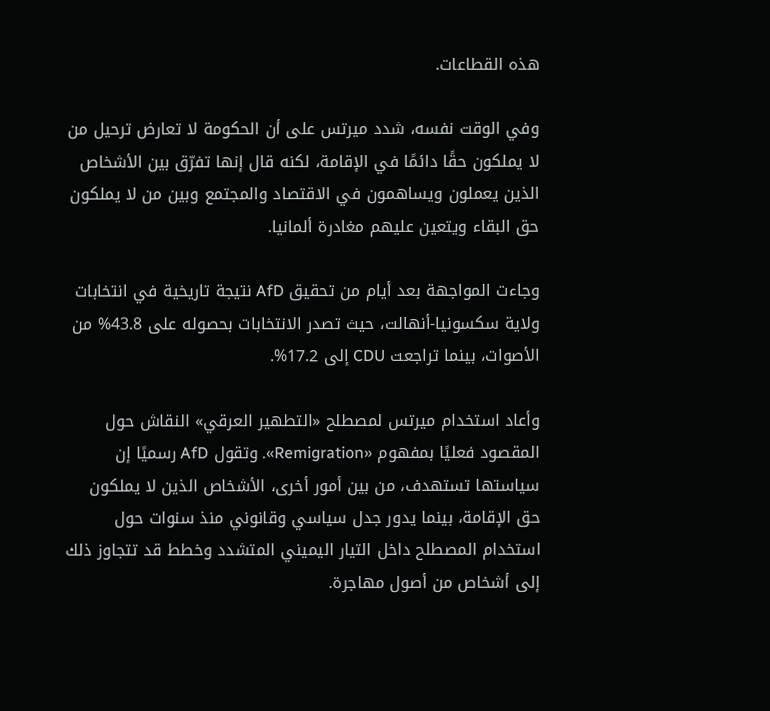هذه القطاعات.

وفي الوقت نفسه، شدد ميرتس على أن الحكومة لا تعارض ترحيل من لا يملكون حقًا دائمًا في الإقامة، لكنه قال إنها تفرّق بين الأشخاص الذين يعملون ويساهمون في الاقتصاد والمجتمع وبين من لا يملكون حق البقاء ويتعين عليهم مغادرة ألمانيا.

وجاءت المواجهة بعد أيام من تحقيق AfD نتيجة تاريخية في انتخابات ولاية سكسونيا-أنهالت، حيث تصدر الانتخابات بحصوله على 43.8% من الأصوات، بينما تراجعت CDU إلى 17.2%.

وأعاد استخدام ميرتس لمصطلح «التطهير العرقي» النقاش حول المقصود فعليًا بمفهوم «Remigration». وتقول AfD رسميًا إن سياستها تستهدف، من بين أمور أخرى، الأشخاص الذين لا يملكون حق الإقامة، بينما يدور جدل سياسي وقانوني منذ سنوات حول استخدام المصطلح داخل التيار اليميني المتشدد وخطط قد تتجاوز ذلك إلى أشخاص من أصول مهاجرة.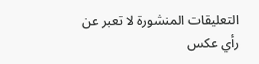التعليقات المنشورة لا تعبر عن رأي عكس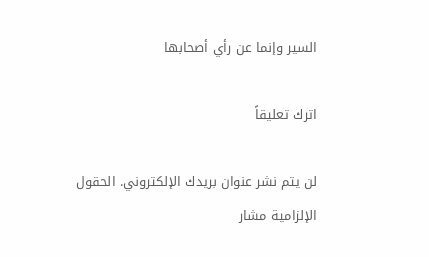السير وإنما عن رأي أصحابها

اترك تعليقاً

لن يتم نشر عنوان بريدك الإلكتروني. الحقول الإلزامية مشار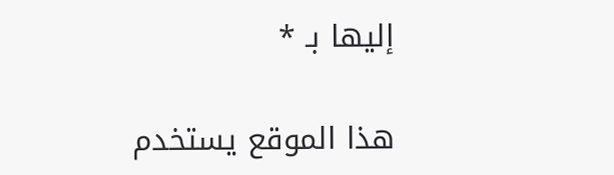إليها بـ *

هذا الموقع يستخدم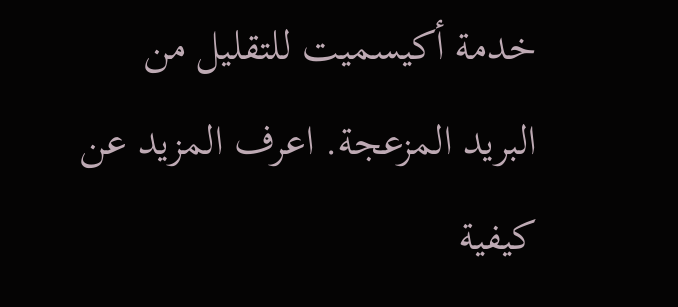خدمة أكيسميت للتقليل من البريد المزعجة. اعرف المزيد عن كيفية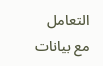التعامل مع بيانات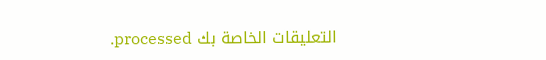التعليقات الخاصة بك processed.